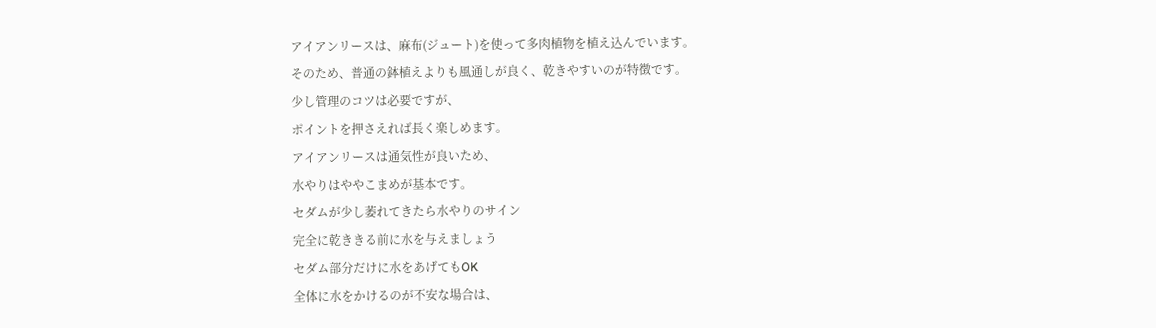アイアンリースは、麻布(ジュート)を使って多肉植物を植え込んでいます。
そのため、普通の鉢植えよりも風通しが良く、乾きやすいのが特徴です。
少し管理のコツは必要ですが、
ポイントを押さえれば長く楽しめます。
アイアンリースは通気性が良いため、
水やりはややこまめが基本です。
セダムが少し萎れてきたら水やりのサイン
完全に乾ききる前に水を与えましょう
セダム部分だけに水をあげてもOK
全体に水をかけるのが不安な場合は、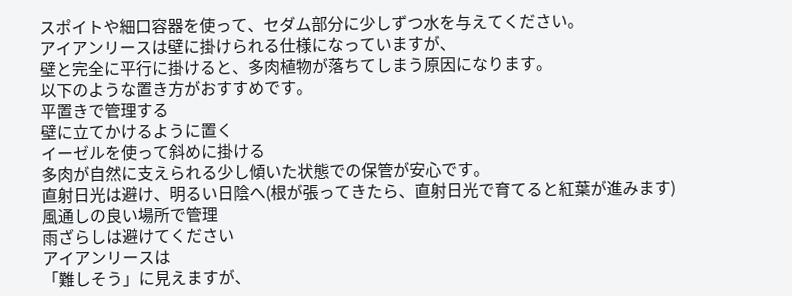スポイトや細口容器を使って、セダム部分に少しずつ水を与えてください。
アイアンリースは壁に掛けられる仕様になっていますが、
壁と完全に平行に掛けると、多肉植物が落ちてしまう原因になります。
以下のような置き方がおすすめです。
平置きで管理する
壁に立てかけるように置く
イーゼルを使って斜めに掛ける
多肉が自然に支えられる少し傾いた状態での保管が安心です。
直射日光は避け、明るい日陰へ(根が張ってきたら、直射日光で育てると紅葉が進みます)
風通しの良い場所で管理
雨ざらしは避けてください
アイアンリースは
「難しそう」に見えますが、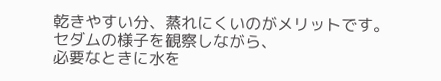乾きやすい分、蒸れにくいのがメリットです。
セダムの様子を観察しながら、
必要なときに水を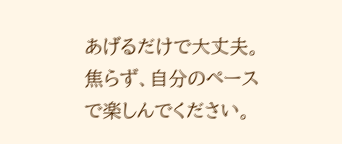あげるだけで大丈夫。
焦らず、自分のペースで楽しんでください。